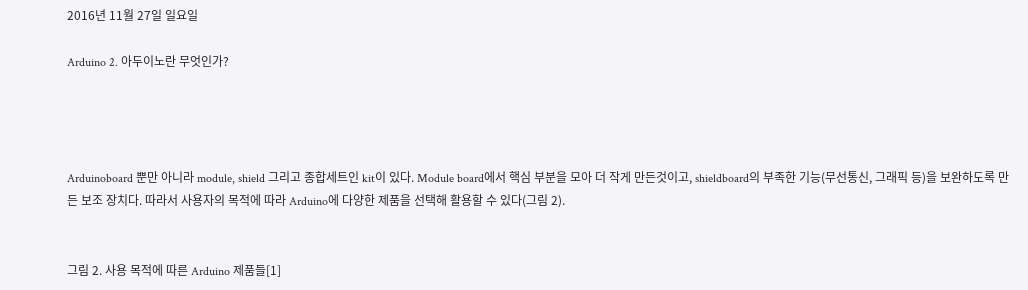2016년 11월 27일 일요일

Arduino 2. 아두이노란 무엇인가?




Arduinoboard 뿐만 아니라 module, shield 그리고 종합세트인 kit이 있다. Module board에서 핵심 부분을 모아 더 작게 만든것이고, shieldboard의 부족한 기능(무선통신, 그래픽 등)을 보완하도록 만든 보조 장치다. 따라서 사용자의 목적에 따라 Arduino에 다양한 제품을 선택해 활용할 수 있다(그림 2).


그림 2. 사용 목적에 따른 Arduino 제품들[1]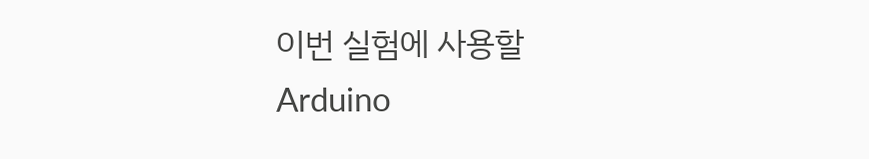이번 실험에 사용할 Arduino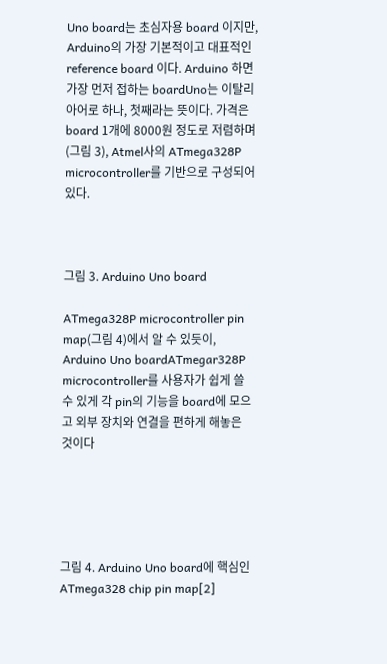Uno board는 초심자용 board 이지만, Arduino의 가장 기본적이고 대표적인 reference board 이다. Arduino 하면 가장 먼저 접하는 boardUno는 이탈리아어로 하나, 첫째라는 뜻이다. 가격은 board 1개에 8000원 정도로 저렴하며(그림 3), Atmel사의 ATmega328P microcontroller를 기반으로 구성되어 있다.



그림 3. Arduino Uno board

ATmega328P microcontroller pin map(그림 4)에서 알 수 있듯이, Arduino Uno boardATmegar328P microcontroller를 사용자가 쉽게 쓸 수 있게 각 pin의 기능을 board에 모으고 외부 장치와 연결을 편하게 해놓은 것이다





그림 4. Arduino Uno board에 핵심인 ATmega328 chip pin map[2]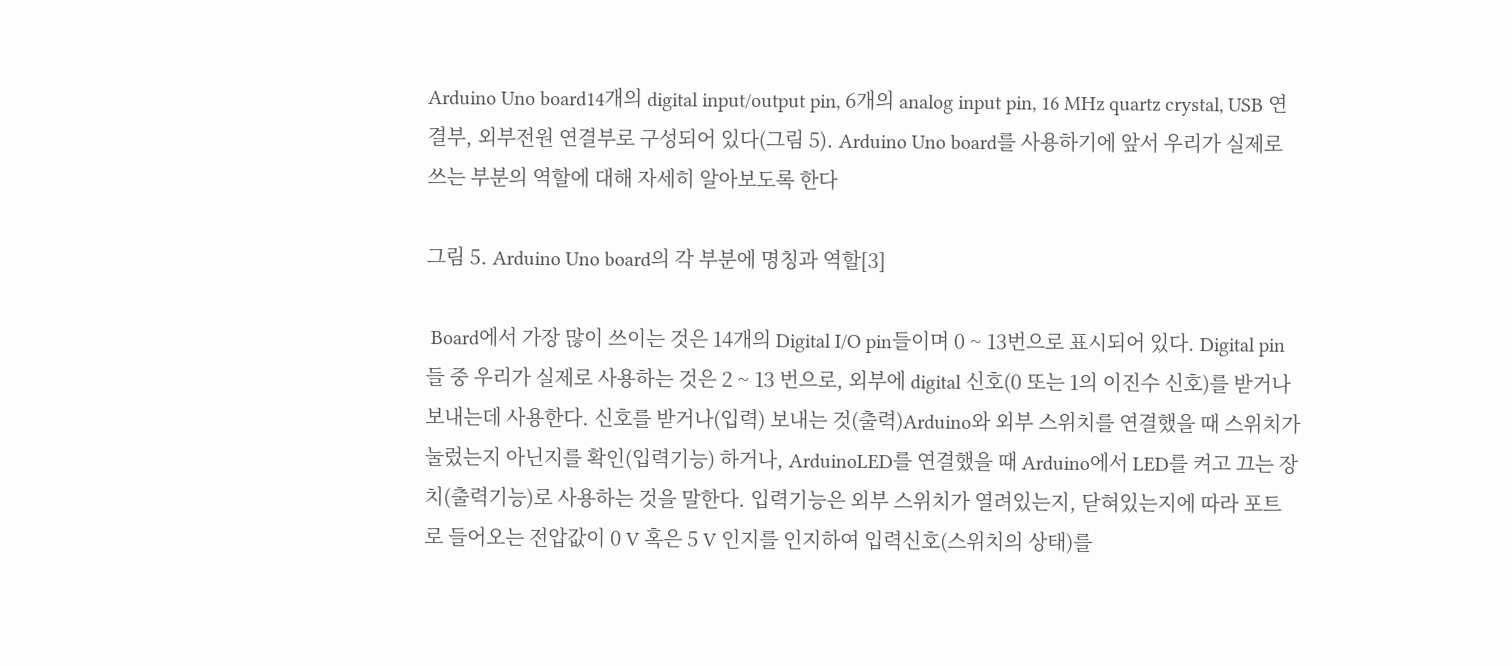Arduino Uno board14개의 digital input/output pin, 6개의 analog input pin, 16 MHz quartz crystal, USB 연결부, 외부전원 연결부로 구성되어 있다(그림 5). Arduino Uno board를 사용하기에 앞서 우리가 실제로 쓰는 부분의 역할에 대해 자세히 알아보도록 한다

그림 5. Arduino Uno board의 각 부분에 명칭과 역할[3]

 Board에서 가장 많이 쓰이는 것은 14개의 Digital I/O pin들이며 0 ~ 13번으로 표시되어 있다. Digital pin들 중 우리가 실제로 사용하는 것은 2 ~ 13 번으로, 외부에 digital 신호(0 또는 1의 이진수 신호)를 받거나 보내는데 사용한다. 신호를 받거나(입력) 보내는 것(출력)Arduino와 외부 스위치를 연결했을 때 스위치가 눌렀는지 아닌지를 확인(입력기능) 하거나, ArduinoLED를 연결했을 때 Arduino에서 LED를 켜고 끄는 장치(출력기능)로 사용하는 것을 말한다. 입력기능은 외부 스위치가 열려있는지, 닫혀있는지에 따라 포트로 들어오는 전압값이 0 V 혹은 5 V 인지를 인지하여 입력신호(스위치의 상태)를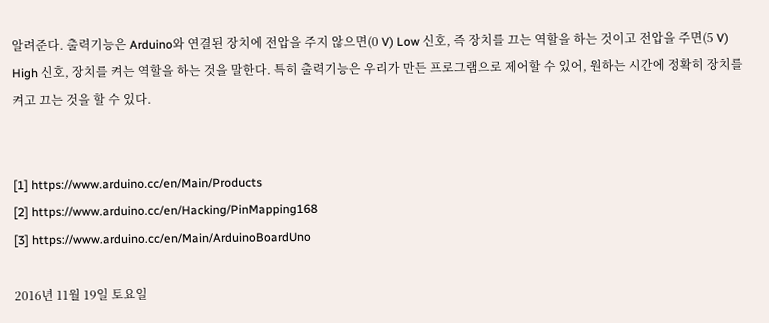알려준다. 출력기능은 Arduino와 연결된 장치에 전압을 주지 않으면(0 V) Low 신호, 즉 장치를 끄는 역할을 하는 것이고 전압을 주면(5 V) High 신호, 장치를 켜는 역할을 하는 것을 말한다. 특히 출력기능은 우리가 만든 프로그램으로 제어할 수 있어, 원하는 시간에 정확히 장치를 켜고 끄는 것을 할 수 있다.


[1] https://www.arduino.cc/en/Main/Products
[2] https://www.arduino.cc/en/Hacking/PinMapping168
[3] https://www.arduino.cc/en/Main/ArduinoBoardUno

2016년 11월 19일 토요일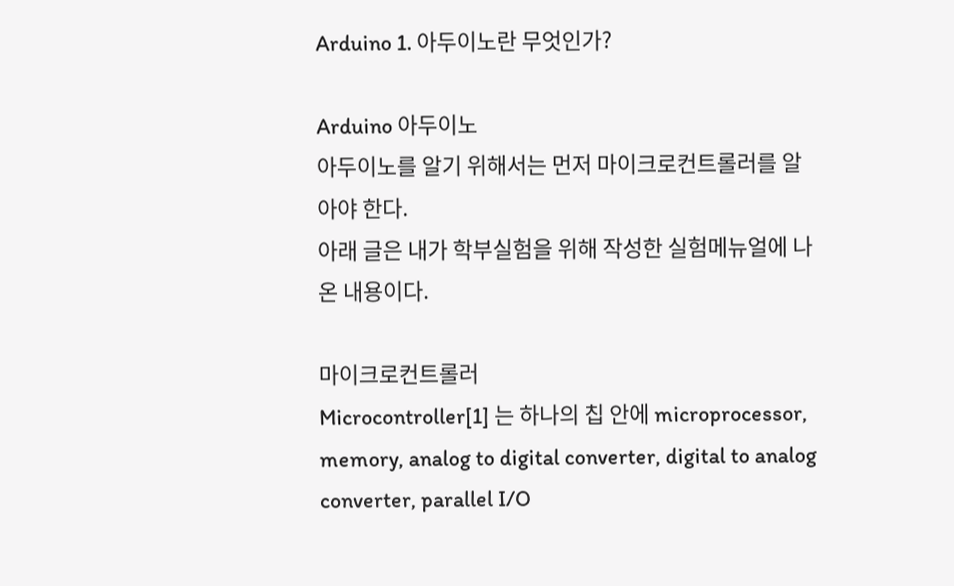Arduino 1. 아두이노란 무엇인가?

Arduino 아두이노
아두이노를 알기 위해서는 먼저 마이크로컨트롤러를 알아야 한다.
아래 글은 내가 학부실험을 위해 작성한 실험메뉴얼에 나온 내용이다.

마이크로컨트롤러
Microcontroller[1] 는 하나의 칩 안에 microprocessor, memory, analog to digital converter, digital to analog converter, parallel I/O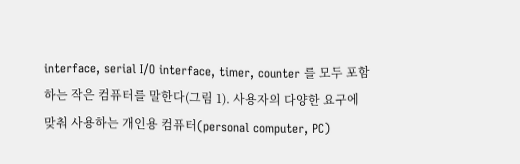interface, serial I/O interface, timer, counter 를 모두 포함하는 작은 컴퓨터를 말한다(그림 1). 사용자의 다양한 요구에 맞춰 사용하는 개인용 컴퓨터(personal computer, PC)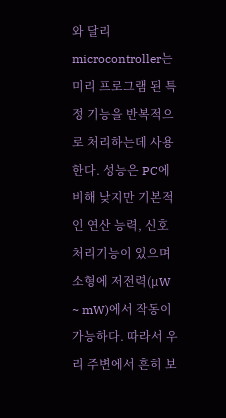와 달리 microcontroller는 미리 프로그램 된 특정 기능을 반복적으로 처리하는데 사용한다. 성능은 PC에 비해 낮지만 기본적인 연산 능력, 신호처리기능이 있으며 소형에 저전력(µW ~ mW)에서 작동이 가능하다. 따라서 우리 주변에서 흔히 보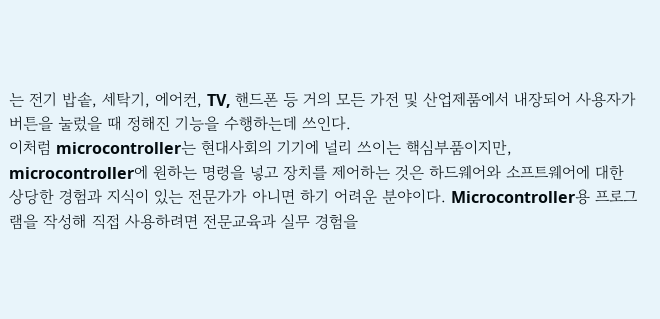는 전기 밥솥, 세탁기, 에어컨, TV, 핸드폰 등 거의 모든 가전 및 산업제품에서 내장되어 사용자가 버튼을 눌렀을 때 정해진 기능을 수행하는데 쓰인다.
이처럼 microcontroller는 현대사회의 기기에 널리 쓰이는 핵심부품이지만, microcontroller에 원하는 명령을 넣고 장치를 제어하는 것은 하드웨어와 소프트웨어에 대한 상당한 경험과 지식이 있는 전문가가 아니면 하기 어려운 분야이다. Microcontroller용 프로그램을 작성해 직접 사용하려면 전문교육과 실무 경험을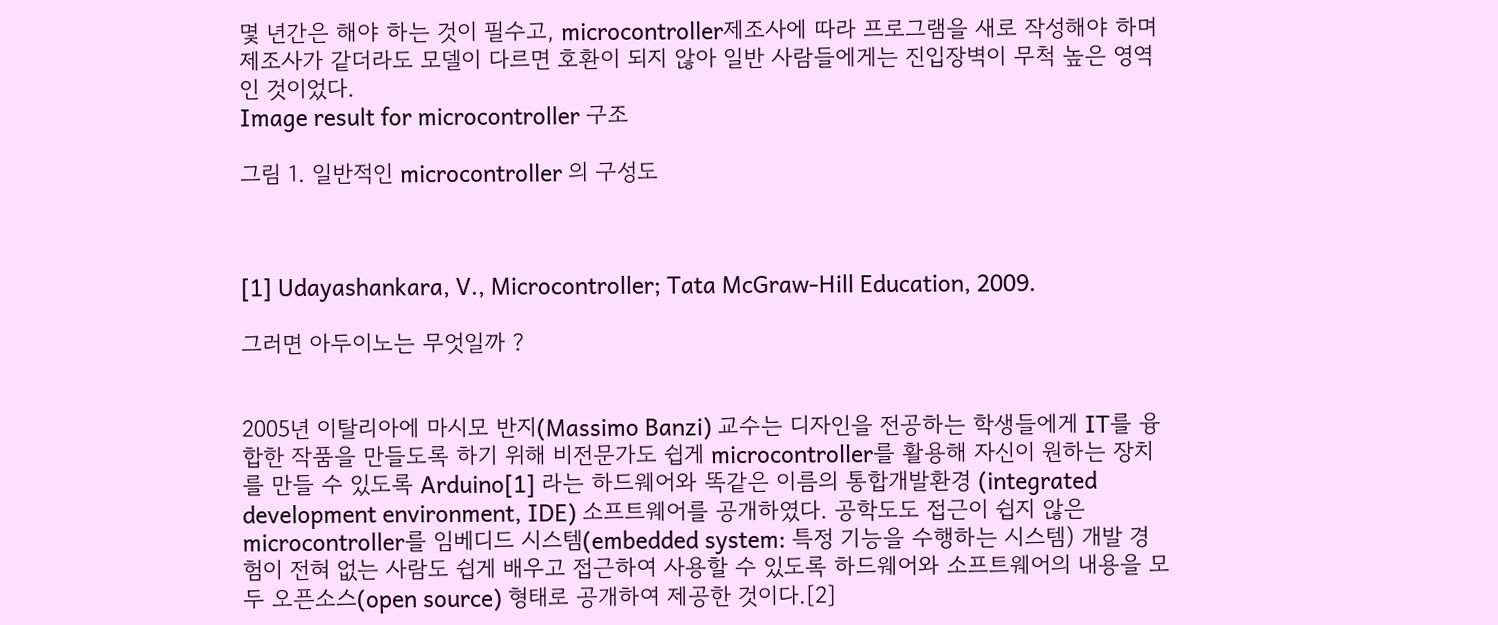몇 년간은 해야 하는 것이 필수고, microcontroller제조사에 따라 프로그램을 새로 작성해야 하며 제조사가 같더라도 모델이 다르면 호환이 되지 않아 일반 사람들에게는 진입장벽이 무척 높은 영역인 것이었다.
Image result for microcontroller 구조

그림 1. 일반적인 microcontroller 의 구성도



[1] Udayashankara, V., Microcontroller; Tata McGraw-Hill Education, 2009.

그러면 아두이노는 무엇일까 ?


2005년 이탈리아에 마시모 반지(Massimo Banzi) 교수는 디자인을 전공하는 학생들에게 IT를 융합한 작품을 만들도록 하기 위해 비전문가도 쉽게 microcontroller를 활용해 자신이 원하는 장치를 만들 수 있도록 Arduino[1] 라는 하드웨어와 똑같은 이름의 통합개발환경 (integrated development environment, IDE) 소프트웨어를 공개하였다. 공학도도 접근이 쉽지 않은 microcontroller를 임베디드 시스템(embedded system: 특정 기능을 수행하는 시스템) 개발 경험이 전혀 없는 사람도 쉽게 배우고 접근하여 사용할 수 있도록 하드웨어와 소프트웨어의 내용을 모두 오픈소스(open source) 형태로 공개하여 제공한 것이다.[2]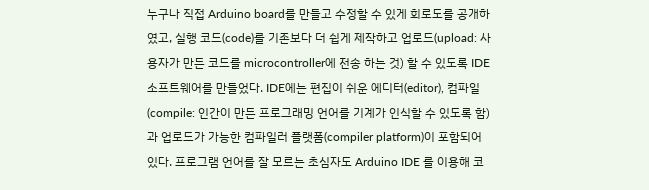누구나 직접 Arduino board를 만들고 수정할 수 있게 회로도를 공개하였고, 실행 코드(code)를 기존보다 더 쉽게 제작하고 업로드(upload: 사용자가 만든 코드를 microcontroller에 전송 하는 것) 할 수 있도록 IDE 소프트웨어를 만들었다. IDE에는 편집이 쉬운 에디터(editor), 컴파일(compile: 인간이 만든 프로그래밍 언어를 기계가 인식할 수 있도록 함)과 업로드가 가능한 컴파일러 플랫폼(compiler platform)이 포함되어 있다. 프로그램 언어를 잘 모르는 초심자도 Arduino IDE 를 이용해 코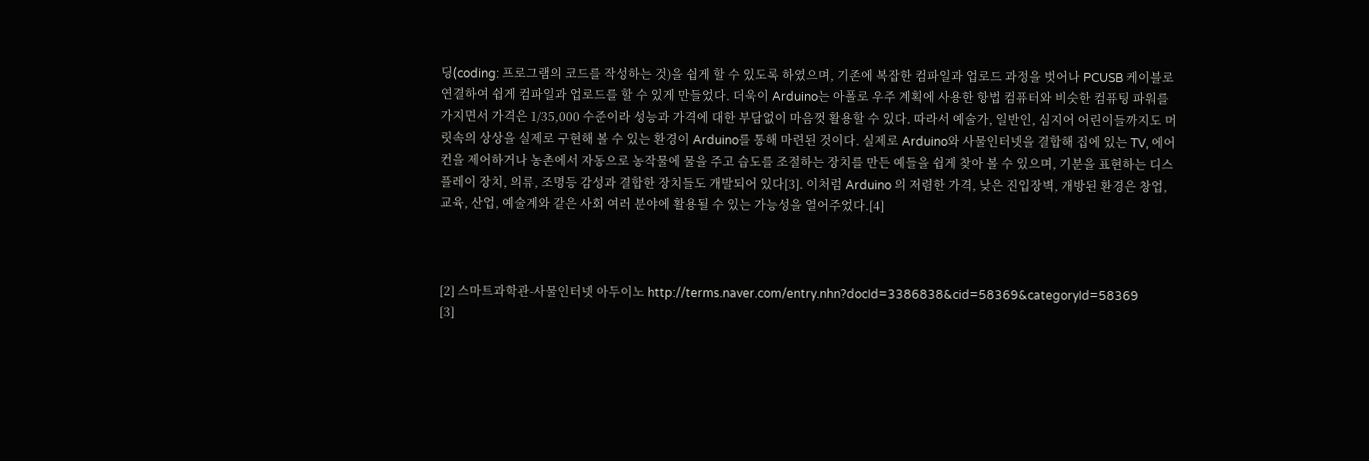딩(coding: 프로그램의 코드를 작성하는 것)을 쉽게 할 수 있도록 하였으며, 기존에 복잡한 컴파일과 업로드 과정을 벗어나 PCUSB 케이블로 연결하여 쉽게 컴파일과 업로드를 할 수 있게 만들었다. 더욱이 Arduino는 아폴로 우주 계획에 사용한 항법 컴퓨터와 비슷한 컴퓨팅 파워를 가지면서 가격은 1/35,000 수준이라 성능과 가격에 대한 부담없이 마음껏 활용할 수 있다. 따라서 예술가, 일반인, 심지어 어린이들까지도 머릿속의 상상을 실제로 구현해 볼 수 있는 환경이 Arduino를 통해 마련된 것이다. 실제로 Arduino와 사물인터넷을 결합해 집에 있는 TV, 에어컨을 제어하거나 농촌에서 자동으로 농작물에 물을 주고 습도를 조절하는 장치를 만든 예들을 쉽게 찾아 볼 수 있으며, 기분을 표현하는 디스플레이 장치, 의류, 조명등 감성과 결합한 장치들도 개발되어 있다[3]. 이처럼 Arduino 의 저렴한 가격, 낮은 진입장벽, 개방된 환경은 창업, 교육, 산업, 예술계와 같은 사회 여러 분야에 활용될 수 있는 가능성을 열어주었다.[4]



[2] 스마트과학관-사물인터넷 아두이노 http://terms.naver.com/entry.nhn?docId=3386838&cid=58369&categoryId=58369
[3]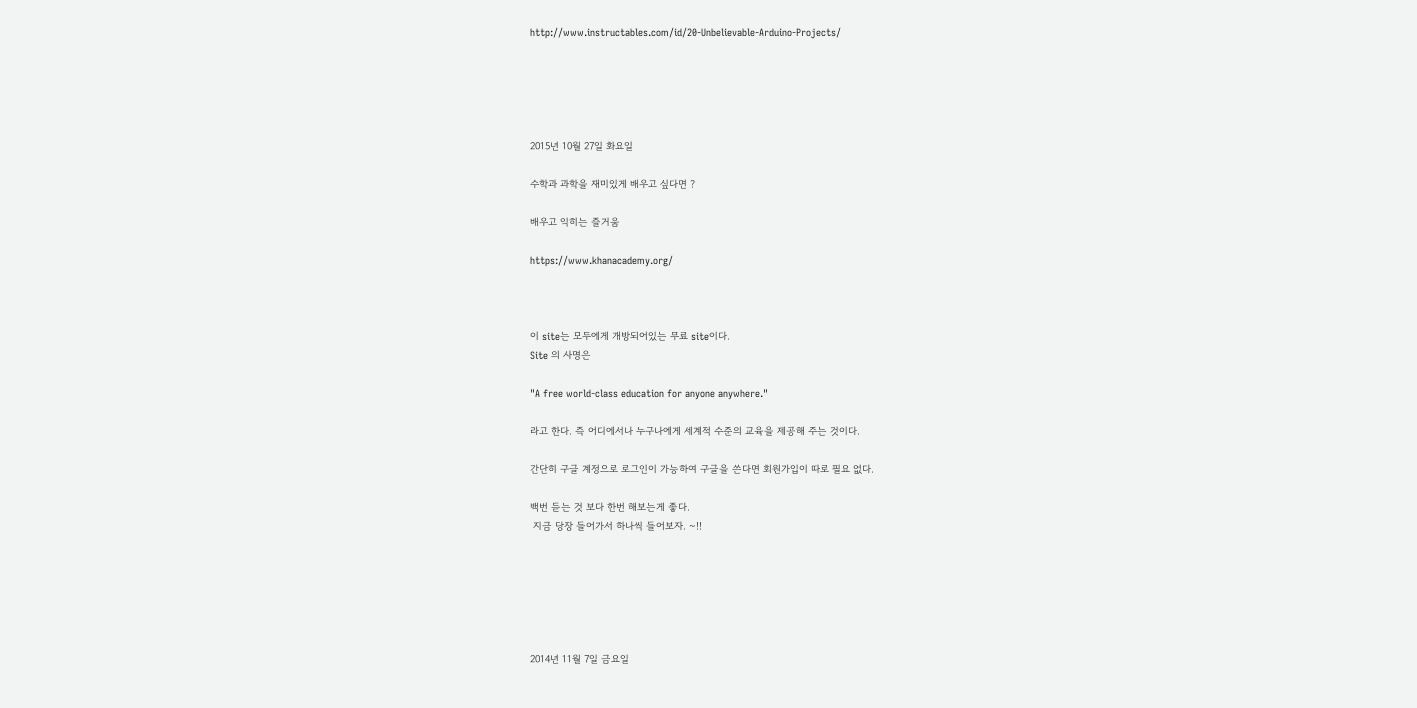http://www.instructables.com/id/20-Unbelievable-Arduino-Projects/





2015년 10월 27일 화요일

수학과 과학을 재미있게 배우고 싶다면 ?

배우고 익히는 즐거움

https://www.khanacademy.org/



이 site는 모두에게 개방되어있는 무료 site이다.
Site 의 사명은

"A free world-class education for anyone anywhere."

라고 한다. 즉 어디에서나 누구나에게 세계적 수준의 교육을 제공해 주는 것이다.

간단히 구글 계정으로 로그인이 가능하여 구글을 쓴다면 회원가입이 따로 필요 없다.

백번 듣는 것 보다 한번 해보는게 좋다.
 지금 당장 들어가서 하나씩 들어보자. ~!!






2014년 11월 7일 금요일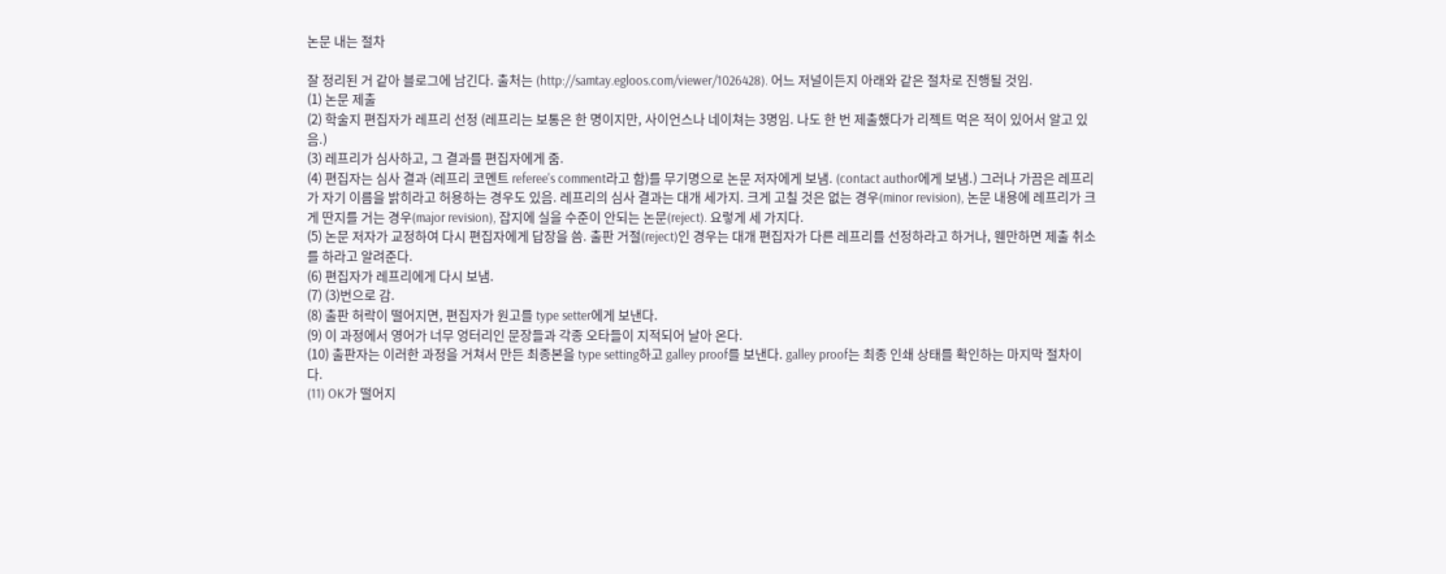논문 내는 절차

잘 정리된 거 같아 블로그에 남긴다. 출처는 (http://samtay.egloos.com/viewer/1026428). 어느 저널이든지 아래와 같은 절차로 진행될 것임.
(1) 논문 제출
(2) 학술지 편집자가 레프리 선정 (레프리는 보통은 한 명이지만, 사이언스나 네이쳐는 3명임. 나도 한 번 제출했다가 리젝트 먹은 적이 있어서 알고 있음.)
(3) 레프리가 심사하고, 그 결과를 편집자에게 줌.
(4) 편집자는 심사 결과 (레프리 코멘트 referee's comment라고 함)를 무기명으로 논문 저자에게 보냄. (contact author에게 보냄.) 그러나 가끔은 레프리가 자기 이름을 밝히라고 허용하는 경우도 있음. 레프리의 심사 결과는 대개 세가지. 크게 고칠 것은 없는 경우(minor revision), 논문 내용에 레프리가 크게 딴지를 거는 경우(major revision), 잡지에 실을 수준이 안되는 논문(reject). 요렇게 세 가지다.
(5) 논문 저자가 교정하여 다시 편집자에게 답장을 씀. 출판 거절(reject)인 경우는 대개 편집자가 다른 레프리를 선정하라고 하거나, 웬만하면 제출 취소를 하라고 알려준다.
(6) 편집자가 레프리에게 다시 보냄.
(7) (3)번으로 감.
(8) 출판 허락이 떨어지면, 편집자가 원고를 type setter에게 보낸다.
(9) 이 과정에서 영어가 너무 엉터리인 문장들과 각종 오타들이 지적되어 날아 온다.
(10) 출판자는 이러한 과정을 거쳐서 만든 최종본을 type setting하고 galley proof를 보낸다. galley proof는 최종 인쇄 상태를 확인하는 마지막 절차이다.
(11) OK가 떨어지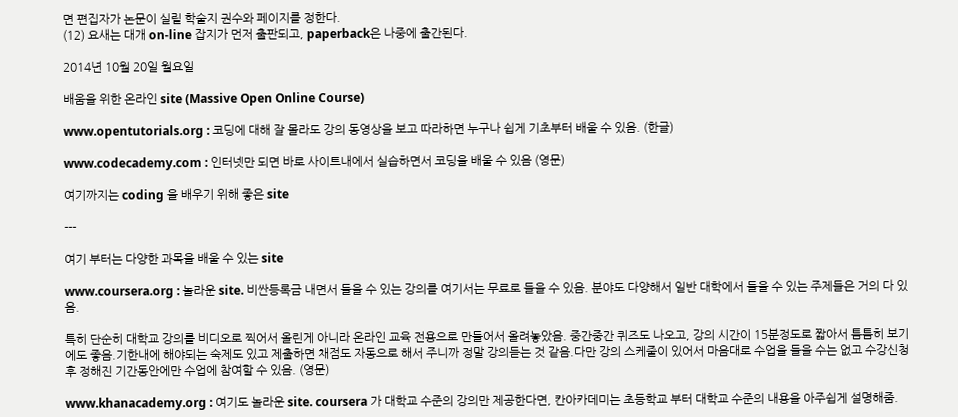면 편집자가 논문이 실릴 학술지 권수와 페이지를 정한다.
(12) 요새는 대개 on-line 잡지가 먼저 출판되고, paperback은 나중에 출간된다.

2014년 10월 20일 월요일

배움을 위한 온라인 site (Massive Open Online Course)

www.opentutorials.org : 코딩에 대해 잘 몰라도 강의 동영상을 보고 따라하면 누구나 쉽게 기초부터 배울 수 있음. (한글)

www.codecademy.com : 인터넷만 되면 바로 사이트내에서 실습하면서 코딩을 배울 수 있음 (영문)

여기까지는 coding 을 배우기 위해 좋은 site

---

여기 부터는 다양한 과목을 배울 수 있는 site

www.coursera.org : 놀라운 site. 비싼등록금 내면서 들을 수 있는 강의를 여기서는 무료로 들을 수 있음. 분야도 다양해서 일반 대학에서 들을 수 있는 주제들은 거의 다 있음.

특히 단순히 대학교 강의를 비디오로 찍어서 올린게 아니라 온라인 교육 전용으로 만들어서 올려놓았음. 중간중간 퀴즈도 나오고, 강의 시간이 15분정도로 짧아서 틈틈히 보기에도 좋음.기한내에 해야되는 숙제도 있고 제출하면 채점도 자동으로 해서 주니까 정말 강의듣는 것 같음.다만 강의 스케줄이 있어서 마음대로 수업을 들을 수는 없고 수강신청 후 정해진 기간동안에만 수업에 참여할 수 있음. (영문)

www.khanacademy.org : 여기도 놀라운 site. coursera 가 대학교 수준의 강의만 제공한다면, 칸아카데미는 초등학교 부터 대학교 수준의 내용을 아주쉽게 설명해줌.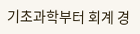기초과학부터 회계 경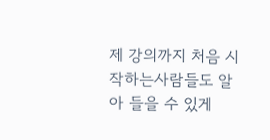제 강의까지 처음 시작하는사람들도 알아 들을 수 있게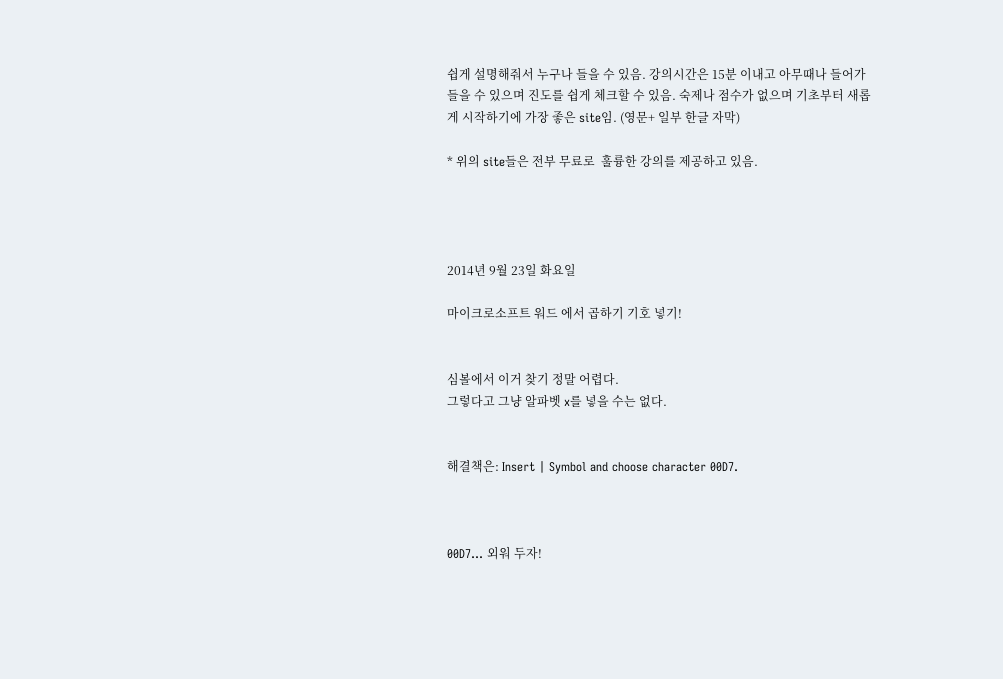쉽게 설명해줘서 누구나 들을 수 있음. 강의시간은 15분 이내고 아무때나 들어가 들을 수 있으며 진도를 쉽게 체크할 수 있음. 숙제나 점수가 없으며 기초부터 새롭게 시작하기에 가장 좋은 site임. (영문+ 일부 한글 자막)

* 위의 site들은 전부 무료로  훌륭한 강의를 제공하고 있음.




2014년 9월 23일 화요일

마이크로소프트 워드 에서 곱하기 기호 넣기!


심볼에서 이거 찾기 정말 어렵다.
그렇다고 그냥 알파벳 x를 넣을 수는 없다.


해결책은: Insert | Symbol and choose character 00D7.



00D7... 외워 두자!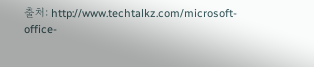출처: http://www.techtalkz.com/microsoft-office-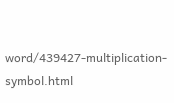word/439427-multiplication-symbol.html